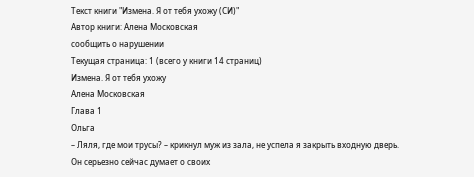Текст книги "Измена. Я от тебя ухожу (СИ)"
Автор книги: Алена Московская
сообщить о нарушении
Текущая страница: 1 (всего у книги 14 страниц)
Измена. Я от тебя ухожу
Алена Московская
Глава 1
Ольга
– Ляля, где мои трусы? – крикнул муж из зала, не успела я закрыть входную дверь.
Он серьезно сейчас думает о своих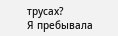трусах?
Я пребывала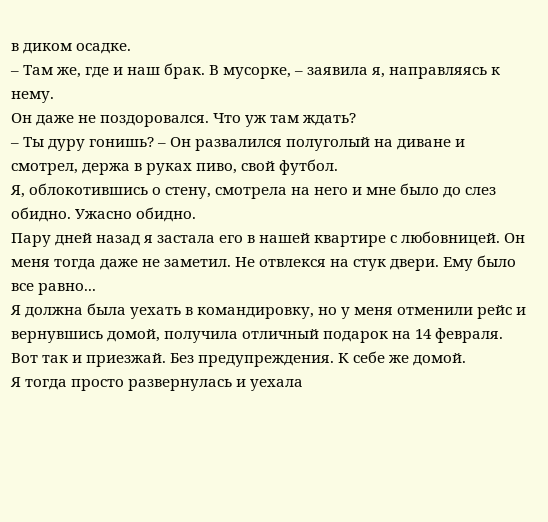в диком осадке.
– Там же, где и наш брак. В мусорке, – заявила я, направляясь к нему.
Он даже не поздоровался. Что уж там ждать?
– Ты дуру гонишь? – Он развалился полуголый на диване и смотрел, держа в руках пиво, свой футбол.
Я, облокотившись о стену, смотрела на него и мне было до слез обидно. Ужасно обидно.
Пару дней назад я застала его в нашей квартире с любовницей. Он меня тогда даже не заметил. Не отвлекся на стук двери. Ему было все равно...
Я должна была уехать в командировку, но у меня отменили рейс и вернувшись домой, получила отличный подарок на 14 февраля.
Вот так и приезжай. Без предупреждения. К себе же домой.
Я тогда просто развернулась и уехала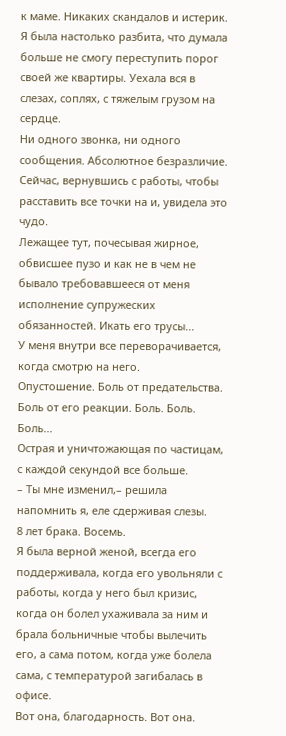к маме. Никаких скандалов и истерик. Я была настолько разбита, что думала больше не смогу переступить порог своей же квартиры. Уехала вся в слезах, соплях, с тяжелым грузом на сердце.
Ни одного звонка, ни одного сообщения. Абсолютное безразличие.
Сейчас, вернувшись с работы, чтобы расставить все точки на и, увидела это чудо.
Лежащее тут, почесывая жирное, обвисшее пузо и как не в чем не бывало требовавшееся от меня исполнение супружеских обязанностей. Икать его трусы...
У меня внутри все переворачивается, когда смотрю на него.
Опустошение. Боль от предательства. Боль от его реакции. Боль. Боль. Боль...
Острая и уничтожающая по частицам, с каждой секундой все больше.
– Ты мне изменил,– решила напомнить я, еле сдерживая слезы.
8 лет брака. Восемь.
Я была верной женой, всегда его поддерживала, когда его увольняли с работы, когда у него был кризис, когда он болел ухаживала за ним и брала больничные чтобы вылечить его, а сама потом, когда уже болела сама, с температурой загибалась в офисе.
Вот она, благодарность. Вот она.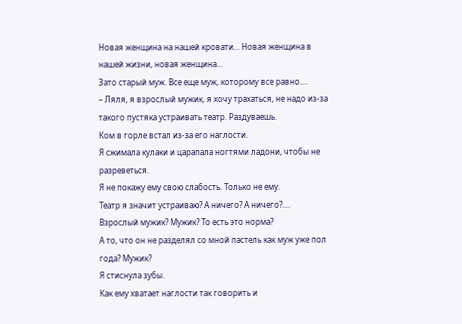Новая женщина на нашей кровати... Новая женщина в нашей жизни, новая женщина...
Зато старый муж. Все еще муж, которому все равно....
– Ляля, я взрослый мужик, я хочу трахаться, не надо из-за такого пустяка устраивать театр. Раздуваешь.
Ком в горле встал из-за его наглости.
Я сжимала кулаки и царапала ногтями ладони, чтобы не разреветься.
Я не покажу ему свою слабость. Только не ему.
Театр я значит устраиваю? А ничего? А ничего?....
Взрослый мужик? Мужик? То есть это норма?
А то, что он не разделял со мной пастель как муж уже пол года? Мужик?
Я стиснула зубы.
Как ему хватает наглости так говорить и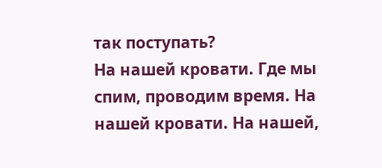так поступать?
На нашей кровати. Где мы спим, проводим время. На нашей кровати. На нашей,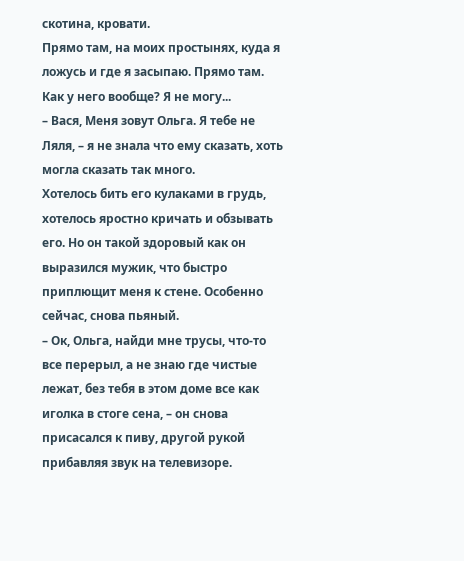скотина, кровати.
Прямо там, на моих простынях, куда я ложусь и где я засыпаю. Прямо там.
Как у него вообще? Я не могу...
– Вася, Меня зовут Ольга. Я тебе не Ляля, – я не знала что ему сказать, хоть могла сказать так много.
Хотелось бить его кулаками в грудь, хотелось яростно кричать и обзывать его. Но он такой здоровый как он выразился мужик, что быстро приплющит меня к стене. Особенно сейчас, снова пьяный.
– Ок, Ольга, найди мне трусы, что-то все перерыл, а не знаю где чистые лежат, без тебя в этом доме все как иголка в стоге сена, – он снова присасался к пиву, другой рукой прибавляя звук на телевизоре.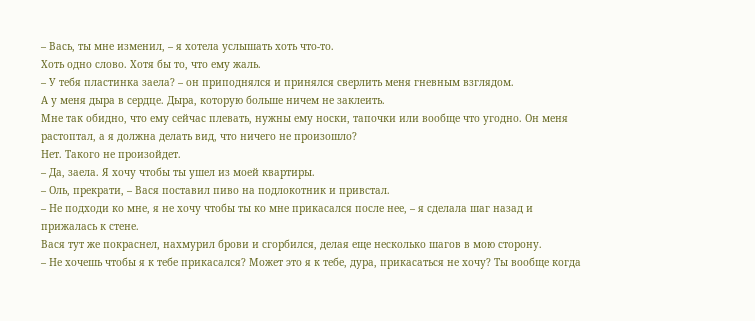– Вась, ты мне изменил, – я хотела услышать хоть что-то.
Хоть одно слово. Хотя бы то, что ему жаль.
– У тебя пластинка заела? – он приподнялся и принялся сверлить меня гневным взглядом.
А у меня дыра в сердце. Дыра, которую больше ничем не заклеить.
Мне так обидно, что ему сейчас плевать, нужны ему носки, тапочки или вообще что угодно. Он меня растоптал, а я должна делать вид, что ничего не произошло?
Нет. Такого не произойдет.
– Да, заела. Я хочу чтобы ты ушел из моей квартиры.
– Оль, прекрати, – Вася поставил пиво на подлокотник и привстал.
– Не подходи ко мне, я не хочу чтобы ты ко мне прикасался после нее, – я сделала шаг назад и прижалась к стене.
Вася тут же покраснел, нахмурил брови и сгорбился, делая еще несколько шагов в мою сторону.
– Не хочешь чтобы я к тебе прикасался? Может это я к тебе, дура, прикасаться не хочу? Ты вообще когда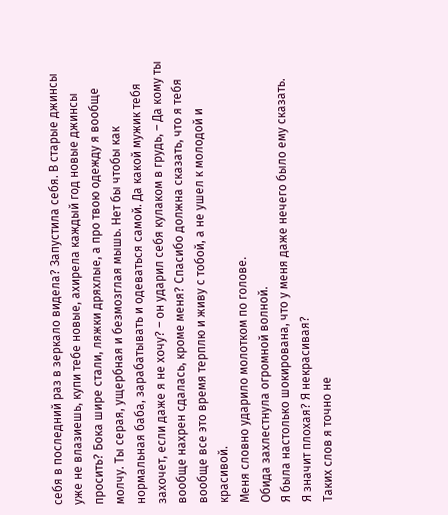себя в последний раз в зеркало видела? Запустила себя. В старые джинсы уже не влазиешь, купи тебе новые, ахирела каждый год новые джинсы просить? Бока шире стали, ляжки дряхлые, а про твою одежду я вообще молчу. Ты серая, ущербная и безмозглая мышь. Нет бы чтобы как нормальная баба, зарабатывать и одеваться самой. Да какой мужик тебя захочет, если даже я не хочу? – он ударил себя кулаком в грудь, – Да кому ты вообще нахрен сдалась, кроме меня? Спасибо должна сказать, что я тебя вообще все это время терплю и живу с тобой, а не ушел к молодой и красивой.
Меня словно ударило молотком по голове.
Обида захлестнула огромной волной.
Я была настолько шокирована, что у меня даже нечего было ему сказать.
Я значит плохая? Я некрасивая?
Таких слов я точно не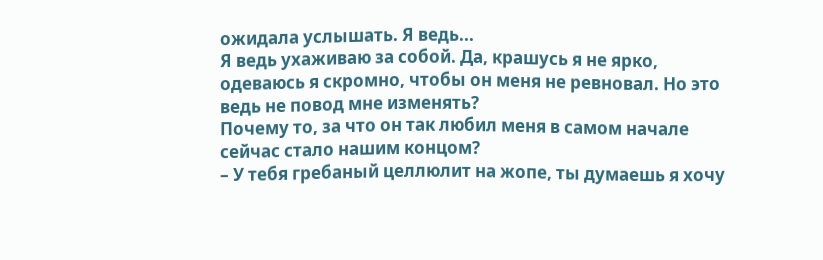ожидала услышать. Я ведь...
Я ведь ухаживаю за собой. Да, крашусь я не ярко, одеваюсь я скромно, чтобы он меня не ревновал. Но это ведь не повод мне изменять?
Почему то, за что он так любил меня в самом начале сейчас стало нашим концом?
– У тебя гребаный целлюлит на жопе, ты думаешь я хочу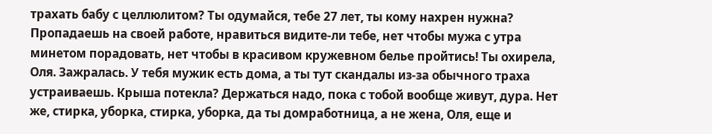трахать бабу с целлюлитом? Ты одумайся, тебе 27 лет, ты кому нахрен нужна? Пропадаешь на своей работе, нравиться видите-ли тебе, нет чтобы мужа с утра минетом порадовать, нет чтобы в красивом кружевном белье пройтись! Ты охирела, Оля. Зажралась. У тебя мужик есть дома, а ты тут скандалы из-за обычного траха устраиваешь. Крыша потекла? Держаться надо, пока с тобой вообще живут, дура. Нет же, стирка, уборка, стирка, уборка, да ты домработница, а не жена, Оля, еще и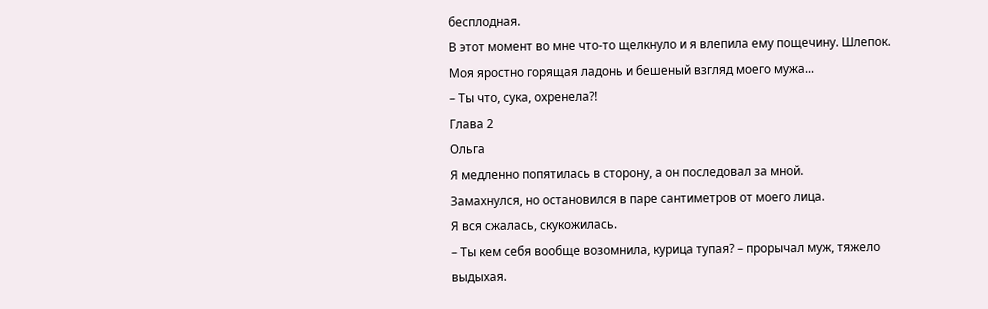бесплодная.
В этот момент во мне что-то щелкнуло и я влепила ему пощечину. Шлепок.
Моя яростно горящая ладонь и бешеный взгляд моего мужа...
– Ты что, сука, охренела?!
Глава 2
Ольга
Я медленно попятилась в сторону, а он последовал за мной.
Замахнулся, но остановился в паре сантиметров от моего лица.
Я вся сжалась, скукожилась.
– Ты кем себя вообще возомнила, курица тупая? – прорычал муж, тяжело выдыхая.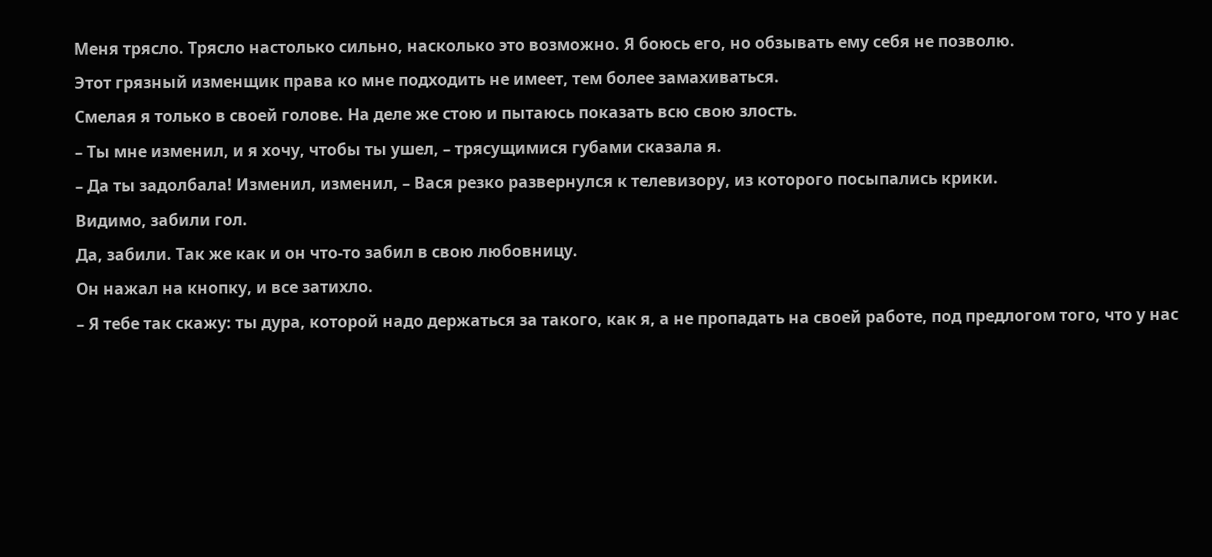Меня трясло. Трясло настолько сильно, насколько это возможно. Я боюсь его, но обзывать ему себя не позволю.
Этот грязный изменщик права ко мне подходить не имеет, тем более замахиваться.
Смелая я только в своей голове. На деле же стою и пытаюсь показать всю свою злость.
– Ты мне изменил, и я хочу, чтобы ты ушел, – трясущимися губами сказала я.
– Да ты задолбала! Изменил, изменил, – Вася резко развернулся к телевизору, из которого посыпались крики.
Видимо, забили гол.
Да, забили. Так же как и он что-то забил в свою любовницу.
Он нажал на кнопку, и все затихло.
– Я тебе так скажу: ты дура, которой надо держаться за такого, как я, а не пропадать на своей работе, под предлогом того, что у нас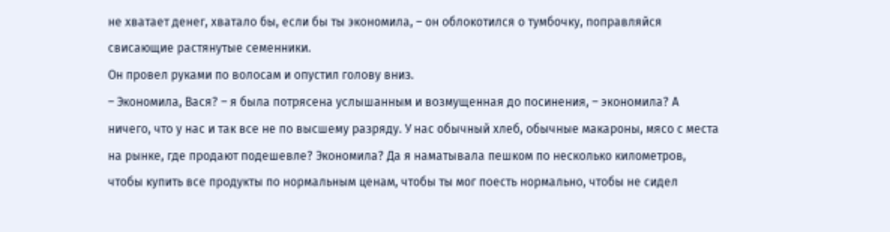не хватает денег, хватало бы, если бы ты экономила, – он облокотился о тумбочку, поправляйся свисающие растянутые семенники.
Он провел руками по волосам и опустил голову вниз.
– Экономила, Вася? – я была потрясена услышанным и возмущенная до посинения, – экономила? А ничего, что у нас и так все не по высшему разряду. У нас обычный хлеб, обычные макароны, мясо с места на рынке, где продают подешевле? Экономила? Да я наматывала пешком по несколько километров, чтобы купить все продукты по нормальным ценам, чтобы ты мог поесть нормально, чтобы не сидел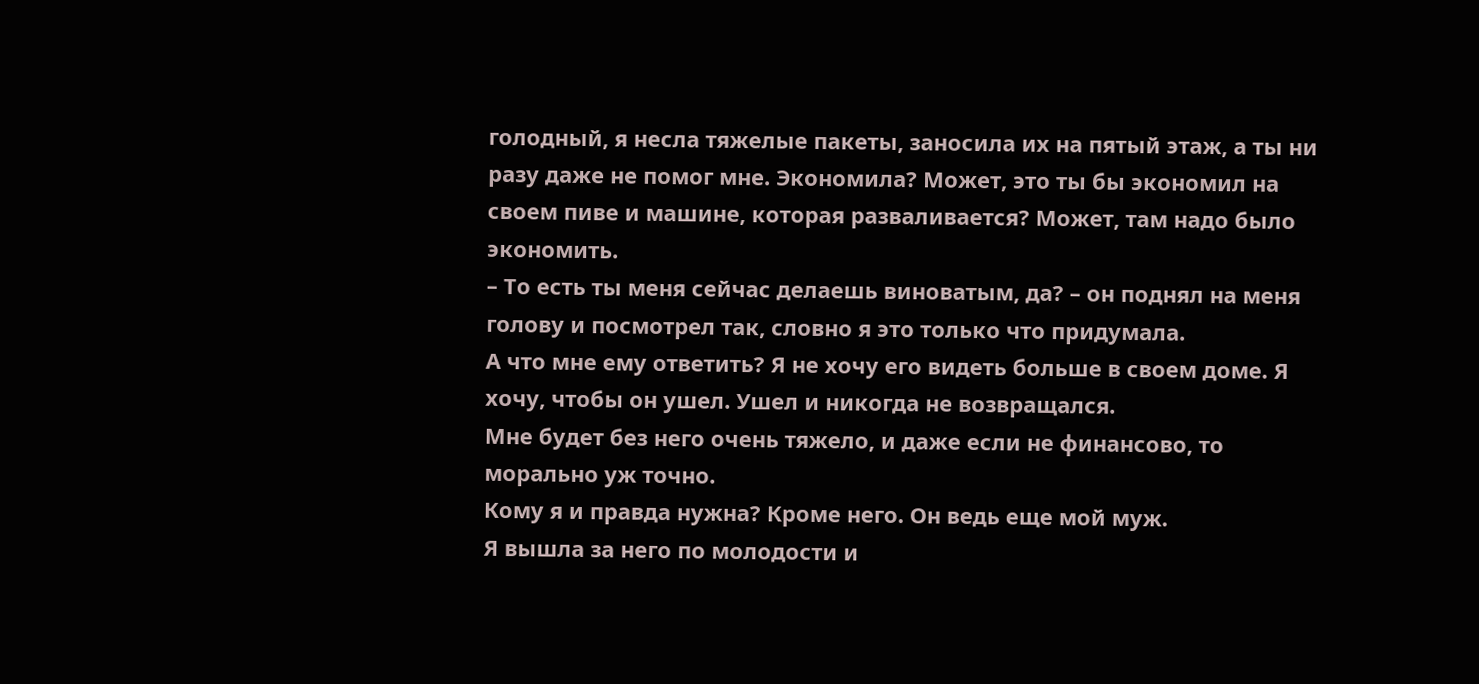голодный, я несла тяжелые пакеты, заносила их на пятый этаж, а ты ни разу даже не помог мне. Экономила? Может, это ты бы экономил на своем пиве и машине, которая разваливается? Может, там надо было экономить.
– То есть ты меня сейчас делаешь виноватым, да? – он поднял на меня голову и посмотрел так, словно я это только что придумала.
А что мне ему ответить? Я не хочу его видеть больше в своем доме. Я хочу, чтобы он ушел. Ушел и никогда не возвращался.
Мне будет без него очень тяжело, и даже если не финансово, то морально уж точно.
Кому я и правда нужна? Кроме него. Он ведь еще мой муж.
Я вышла за него по молодости и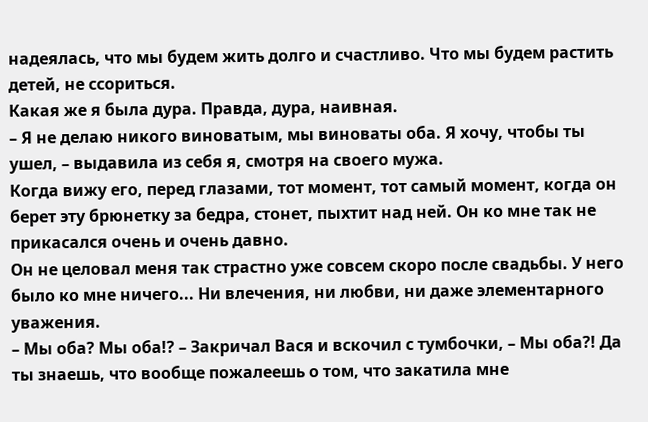надеялась, что мы будем жить долго и счастливо. Что мы будем растить детей, не ссориться.
Какая же я была дура. Правда, дура, наивная.
– Я не делаю никого виноватым, мы виноваты оба. Я хочу, чтобы ты ушел, – выдавила из себя я, смотря на своего мужа.
Когда вижу его, перед глазами, тот момент, тот самый момент, когда он берет эту брюнетку за бедра, стонет, пыхтит над ней. Он ко мне так не прикасался очень и очень давно.
Он не целовал меня так страстно уже совсем скоро после свадьбы. У него было ко мне ничего... Ни влечения, ни любви, ни даже элементарного уважения.
– Мы оба? Мы оба!? – Закричал Вася и вскочил с тумбочки, – Мы оба?! Да ты знаешь, что вообще пожалеешь о том, что закатила мне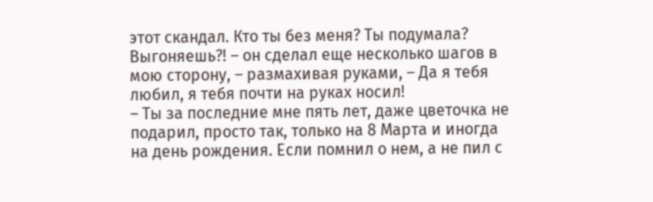этот скандал. Кто ты без меня? Ты подумала? Выгоняешь?! – он сделал еще несколько шагов в мою сторону, – размахивая руками, – Да я тебя любил, я тебя почти на руках носил!
– Ты за последние мне пять лет, даже цветочка не подарил, просто так, только на 8 Марта и иногда на день рождения. Если помнил о нем, а не пил с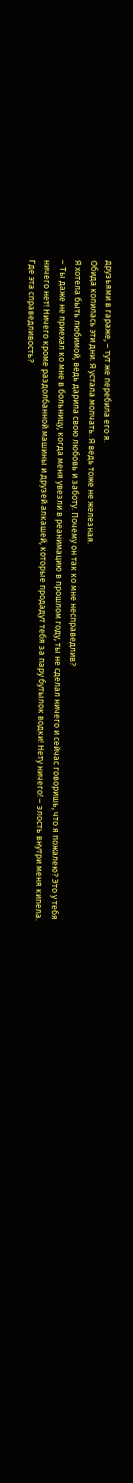друзьями в гараже, – тут же перебила его я.
Обида копилась эти дни. Я устала молчать. Я ведь тоже не железная.
Я хотела быть любимой, ведь дарила свою любовь и заботу. Почему он так ко мне несправедлив?
– Ты даже не приехал ко мне в больницу, когда меня увезли в реанимацию в прошлом году, ты не сделал ничего и сейчас говоришь, что я пожалею? Это у тебя ничего нет! Ничего кроме раздолбанной машины и друзей алкашей, которые продадут тебя за пару бутылок водки! Нету ничего! – злость внутри меня кипела.
Где эта справедливость?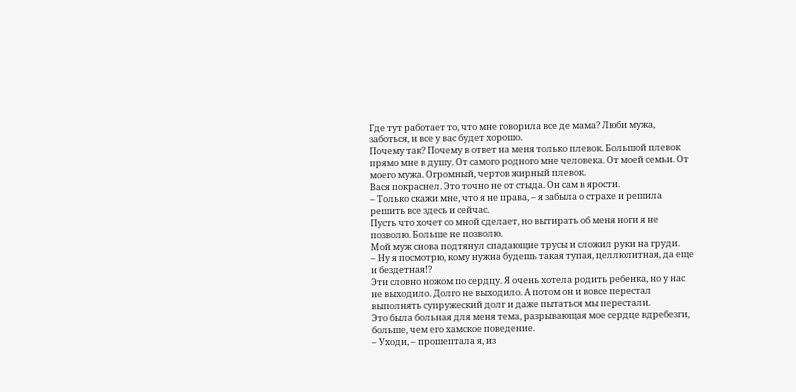Где тут работает то, что мне говорила все де мама? Люби мужа, заботься, и все у вас будет хорошо.
Почему так? Почему в ответ на меня только плевок. Большой плевок прямо мне в душу. От самого родного мне человека. От моей семьи. От моего мужа. Огромный, чертов жирный плевок.
Вася покраснел. Это точно не от стыда. Он сам в ярости.
– Только скажи мне, что я не права, – я забыла о страхе и решила решить все здесь и сейчас.
Пусть что хочет со мной сделает, но вытирать об меня ноги я не позволю. Больше не позволю.
Мой муж снова подтянул спадающие трусы и сложил руки на груди.
– Ну я посмотрю, кому нужна будешь такая тупая, целлюлитная, да еще и бездетная!?
Эти словно ножом по сердцу. Я очень хотела родить ребенка, но у нас не выходило. Долго не выходило. А потом он и вовсе перестал выполнять супружеский долг и даже пытаться мы перестали.
Это была больная для меня тема, разрывающая мое сердце вдребезги, больше, чем его хамское поведение.
– Уходи, – прошептала я, из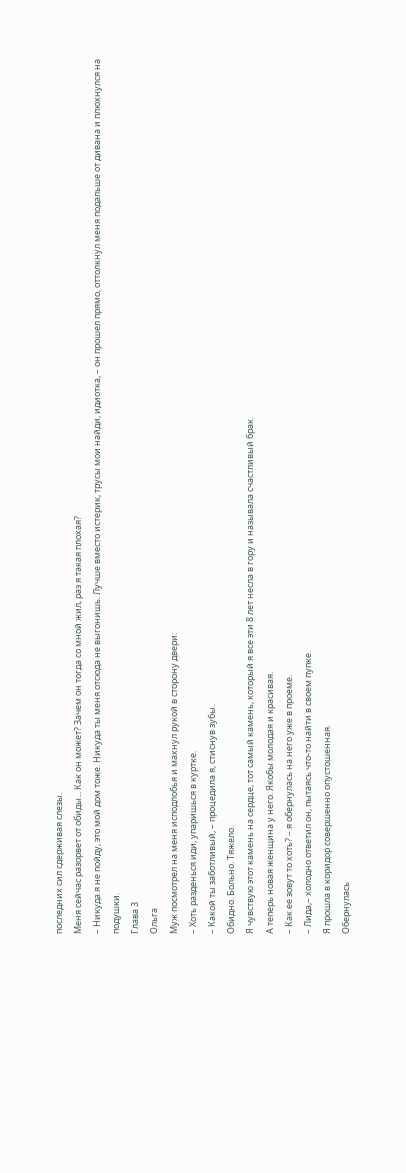последних сил сдерживая слезы.
Меня сейчас разорвет от обиды... Как он может? Зачем он тогда со мной жил, раз я такая плохая?
– Никуда я не пойду, это мой дом тоже. Никуда ты меня отсюда не выгонишь. Лучше вместо истерик, трусы мои найди, идиотка, – он прошел прямо, оттолкнул меня подальше от дивана и плюхнулся на подушки.
Глава 3
Ольга
Муж посмотрел на меня исподлобья и махнул рукой в сторону двери:
– Хоть разденься иди, упаришься в куртке.
– Какой ты заботливый, – процедила я, стиснув зубы.
Обидно. Больно. Тяжело.
Я чувствую этот камень на сердце, тот самый камень, который я все эти 8 лет несла в гору и называла счастливый брак.
А теперь новая женщина у него. Якобы молодая и красивая.
– Как ее зовут то хоть? – я обернулась на него уже в проеме.
– Лида,– холодно ответил он, пытаясь что-то найти в своем пупке.
Я прошла в коридор совершенно опустошенная.
Обернулась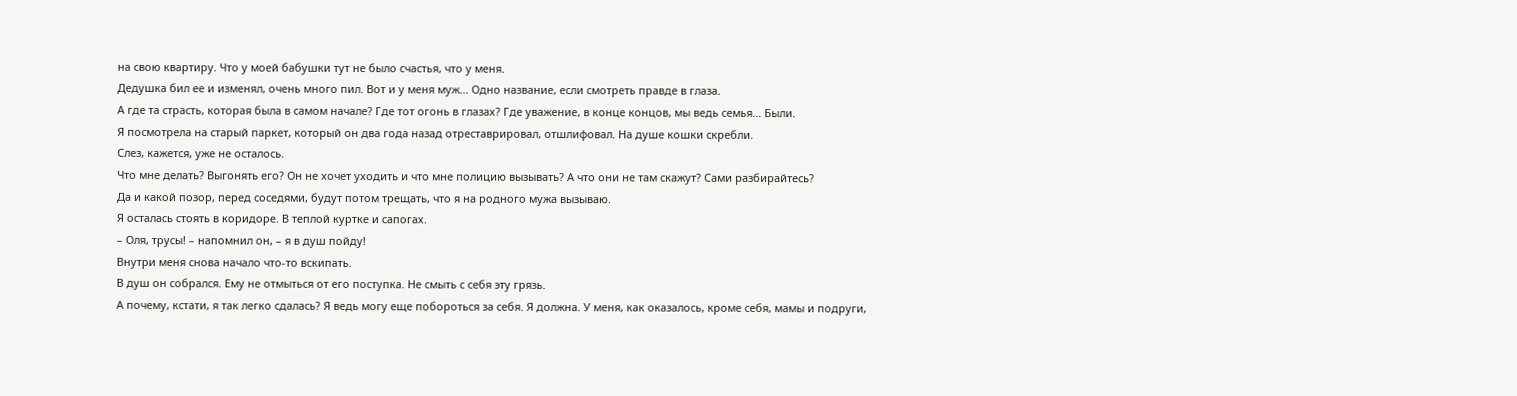на свою квартиру. Что у моей бабушки тут не было счастья, что у меня.
Дедушка бил ее и изменял, очень много пил. Вот и у меня муж... Одно название, если смотреть правде в глаза.
А где та страсть, которая была в самом начале? Где тот огонь в глазах? Где уважение, в конце концов, мы ведь семья... Были.
Я посмотрела на старый паркет, который он два года назад отреставрировал, отшлифовал. На душе кошки скребли.
Слез, кажется, уже не осталось.
Что мне делать? Выгонять его? Он не хочет уходить и что мне полицию вызывать? А что они не там скажут? Сами разбирайтесь?
Да и какой позор, перед соседями, будут потом трещать, что я на родного мужа вызываю.
Я осталась стоять в коридоре. В теплой куртке и сапогах.
– Оля, трусы! – напомнил он, – я в душ пойду!
Внутри меня снова начало что-то вскипать.
В душ он собрался. Ему не отмыться от его поступка. Не смыть с себя эту грязь.
А почему, кстати, я так легко сдалась? Я ведь могу еще побороться за себя. Я должна. У меня, как оказалось, кроме себя, мамы и подруги,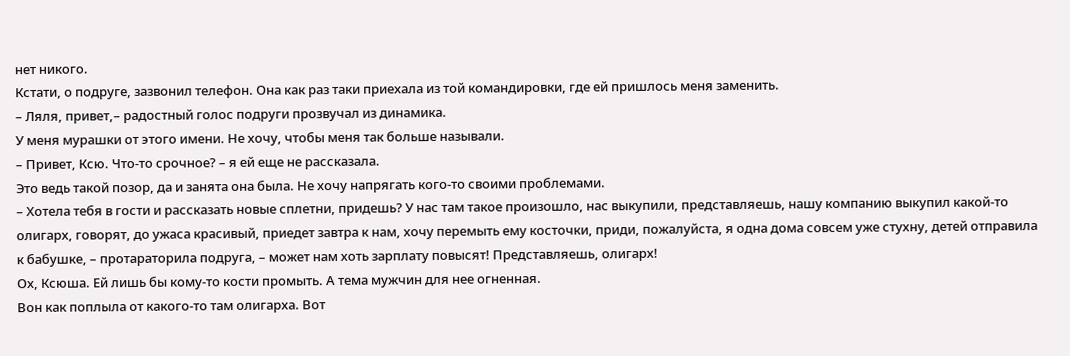нет никого.
Кстати, о подруге, зазвонил телефон. Она как раз таки приехала из той командировки, где ей пришлось меня заменить.
– Ляля, привет,– радостный голос подруги прозвучал из динамика.
У меня мурашки от этого имени. Не хочу, чтобы меня так больше называли.
– Привет, Ксю. Что-то срочное? – я ей еще не рассказала.
Это ведь такой позор, да и занята она была. Не хочу напрягать кого-то своими проблемами.
– Хотела тебя в гости и рассказать новые сплетни, придешь? У нас там такое произошло, нас выкупили, представляешь, нашу компанию выкупил какой-то олигарх, говорят, до ужаса красивый, приедет завтра к нам, хочу перемыть ему косточки, приди, пожалуйста, я одна дома совсем уже стухну, детей отправила к бабушке, – протараторила подруга, – может нам хоть зарплату повысят! Представляешь, олигарх!
Ох, Ксюша. Ей лишь бы кому-то кости промыть. А тема мужчин для нее огненная.
Вон как поплыла от какого-то там олигарха. Вот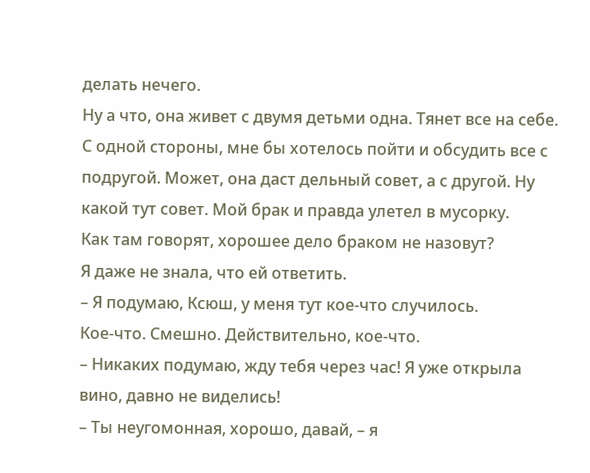делать нечего.
Ну а что, она живет с двумя детьми одна. Тянет все на себе.
С одной стороны, мне бы хотелось пойти и обсудить все с подругой. Может, она даст дельный совет, а с другой. Ну какой тут совет. Мой брак и правда улетел в мусорку.
Как там говорят, хорошее дело браком не назовут?
Я даже не знала, что ей ответить.
– Я подумаю, Ксюш, у меня тут кое-что случилось.
Кое-что. Смешно. Действительно, кое-что.
– Никаких подумаю, жду тебя через час! Я уже открыла вино, давно не виделись!
– Ты неугомонная, хорошо, давай, – я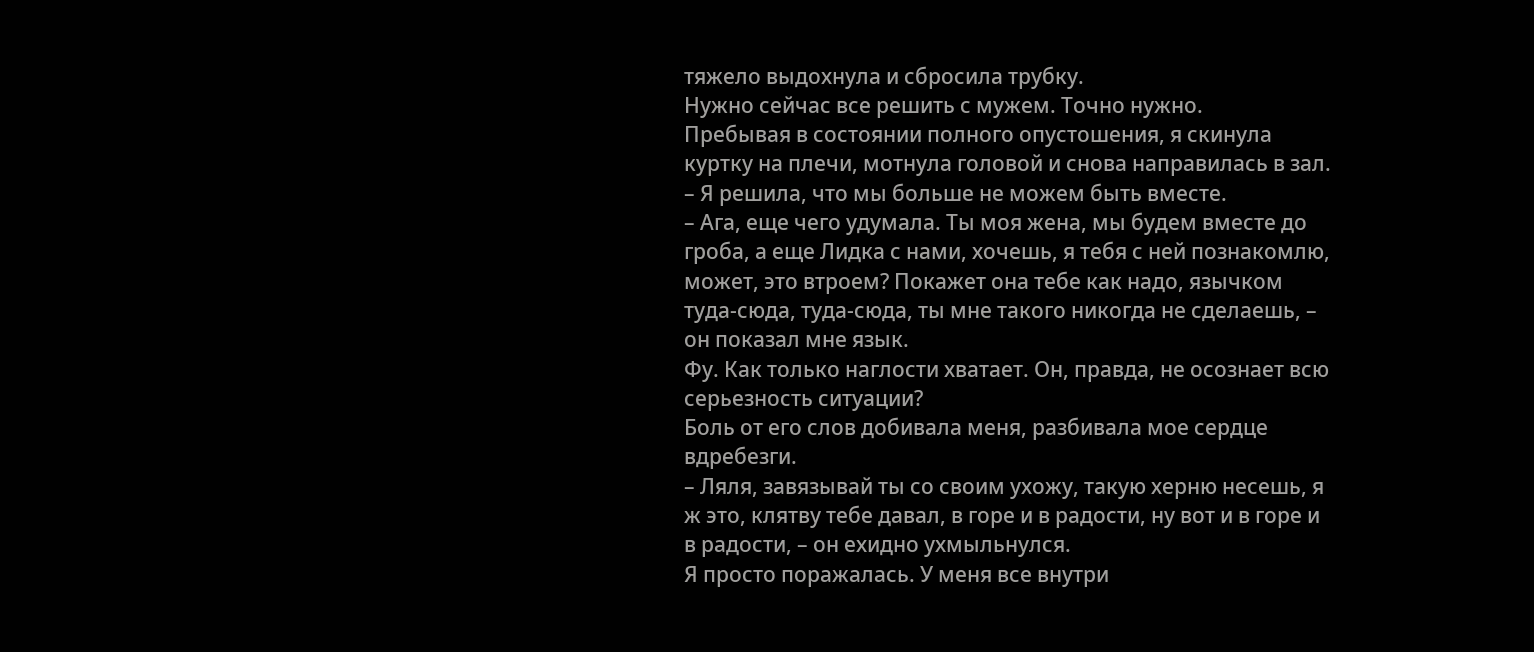тяжело выдохнула и сбросила трубку.
Нужно сейчас все решить с мужем. Точно нужно.
Пребывая в состоянии полного опустошения, я скинула куртку на плечи, мотнула головой и снова направилась в зал.
– Я решила, что мы больше не можем быть вместе.
– Ага, еще чего удумала. Ты моя жена, мы будем вместе до гроба, а еще Лидка с нами, хочешь, я тебя с ней познакомлю, может, это втроем? Покажет она тебе как надо, язычком туда-сюда, туда-сюда, ты мне такого никогда не сделаешь, – он показал мне язык.
Фу. Как только наглости хватает. Он, правда, не осознает всю серьезность ситуации?
Боль от его слов добивала меня, разбивала мое сердце вдребезги.
– Ляля, завязывай ты со своим ухожу, такую херню несешь, я ж это, клятву тебе давал, в горе и в радости, ну вот и в горе и в радости, – он ехидно ухмыльнулся.
Я просто поражалась. У меня все внутри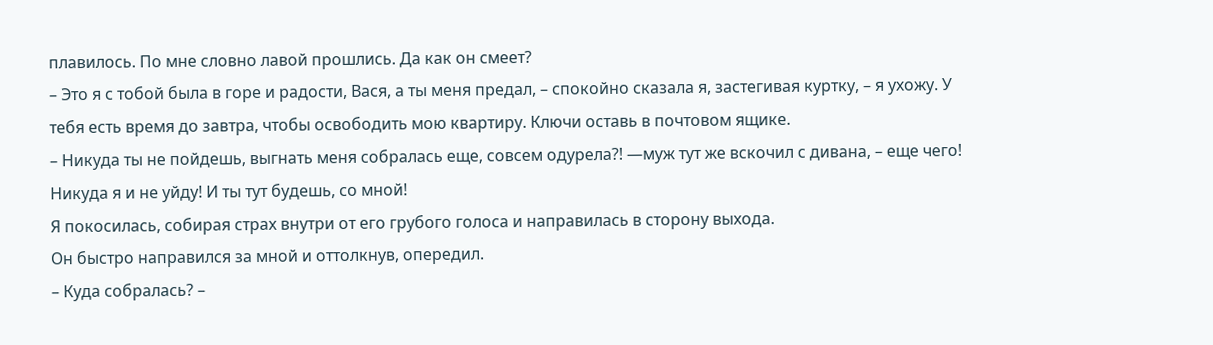плавилось. По мне словно лавой прошлись. Да как он смеет?
– Это я с тобой была в горе и радости, Вася, а ты меня предал, – спокойно сказала я, застегивая куртку, – я ухожу. У тебя есть время до завтра, чтобы освободить мою квартиру. Ключи оставь в почтовом ящике.
– Никуда ты не пойдешь, выгнать меня собралась еще, совсем одурела?! —муж тут же вскочил с дивана, – еще чего! Никуда я и не уйду! И ты тут будешь, со мной!
Я покосилась, собирая страх внутри от его грубого голоса и направилась в сторону выхода.
Он быстро направился за мной и оттолкнув, опередил.
– Куда собралась? –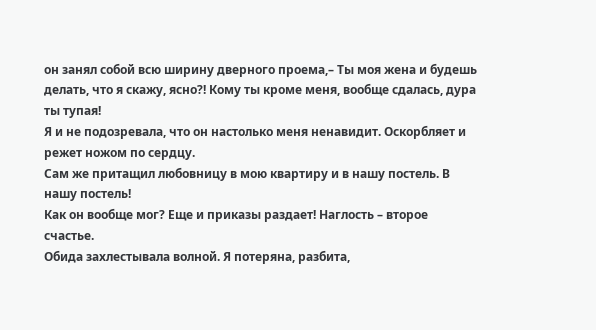он занял собой всю ширину дверного проема,– Ты моя жена и будешь делать, что я скажу, ясно?! Кому ты кроме меня, вообще сдалась, дура ты тупая!
Я и не подозревала, что он настолько меня ненавидит. Оскорбляет и режет ножом по сердцу.
Сам же притащил любовницу в мою квартиру и в нашу постель. В нашу постель!
Как он вообще мог? Еще и приказы раздает! Наглость – второе счастье.
Обида захлестывала волной. Я потеряна, разбита,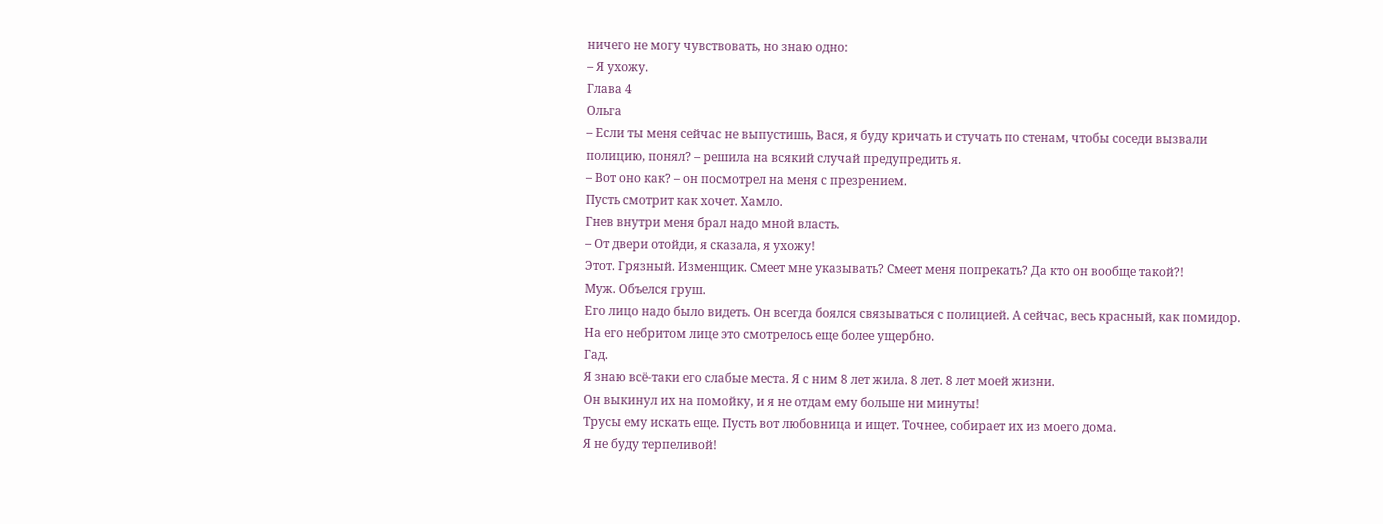ничего не могу чувствовать, но знаю одно:
– Я ухожу.
Глава 4
Ольга
– Если ты меня сейчас не выпустишь, Вася, я буду кричать и стучать по стенам, чтобы соседи вызвали полицию, понял? – решила на всякий случай предупредить я.
– Вот оно как? – он посмотрел на меня с презрением.
Пусть смотрит как хочет. Хамло.
Гнев внутри меня брал надо мной власть.
– От двери отойди, я сказала, я ухожу!
Этот. Грязный. Изменщик. Смеет мне указывать? Смеет меня попрекать? Да кто он вообще такой?!
Муж. Объелся груш.
Его лицо надо было видеть. Он всегда боялся связываться с полицией. А сейчас, весь красный, как помидор.
На его небритом лице это смотрелось еще более ущербно.
Гад.
Я знаю всё-таки его слабые места. Я с ним 8 лет жила. 8 лет. 8 лет моей жизни.
Он выкинул их на помойку, и я не отдам ему больше ни минуты!
Трусы ему искать еще. Пусть вот любовница и ищет. Точнее, собирает их из моего дома.
Я не буду терпеливой!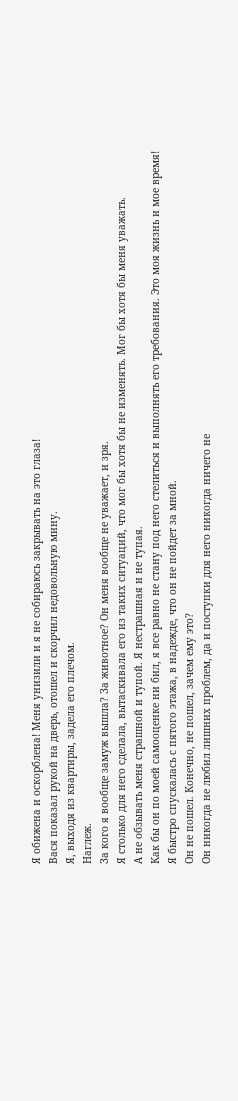Я обижена и оскорблена! Меня унизили и я не собираюсь закрывать на это глаза!
Вася показал рукой на дверь, отошел и скорчил недовольную мину.
Я, выходя из квартиры, задела его плечом.
Наглеж.
За кого я вообще замуж вышла? За животное? Он меня вообще не уважает, и зря.
Я столько для него сделала, вытаскивала его из таких ситуаций, что мог бы хотя бы не изменять. Мог бы хотя бы меня уважать.
А не обзывать меня страшной и тупой. Я нестрашная и не тупая.
Как бы он по моей самооценке ни бил, я все равно не стану под него стелиться и выполнять его требования. Это моя жизнь и мое время!
Я быстро спускалась с пятого этажа, в надежде, что он не пойдет за мной.
Он не пошел. Конечно, не пошел, зачем ему это?
Он никогда не любил лишних проблем, да и поступки для него никогда ничего не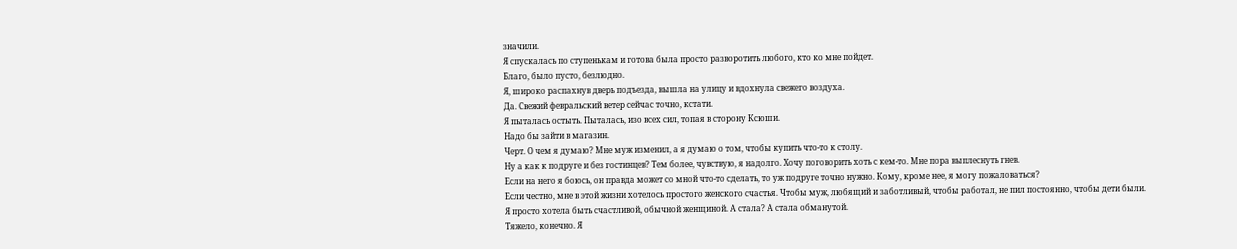значили.
Я спускалась по ступенькам и готова была просто разворотить любого, кто ко мне пойдет.
Благо, было пусто, безлюдно.
Я, широко распахнув дверь подъезда, вышла на улицу и вдохнула свежего воздуха.
Да. Свежий февральский ветер сейчас точно, кстати.
Я пыталась остыть. Пыталась, изо всех сил, топая в сторону Ксюши.
Надо бы зайти в магазин.
Черт. О чем я думаю? Мне муж изменил, а я думаю о том, чтобы купить что-то к столу.
Ну а как к подруге и без гостинцев? Тем более, чувствую, я надолго. Хочу поговорить хоть с кем-то. Мне пора выплеснуть гнев.
Если на него я боюсь, он правда может со мной что-то сделать, то уж подруге точно нужно. Кому, кроме нее, я могу пожаловаться?
Если честно, мне в этой жизни хотелось простого женского счастья. Чтобы муж, любящий и заботливый, чтобы работал, не пил постоянно, чтобы дети были.
Я просто хотела быть счастливой, обычной женщиной. А стала? А стала обманутой.
Тяжело, конечно. Я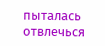пыталась отвлечься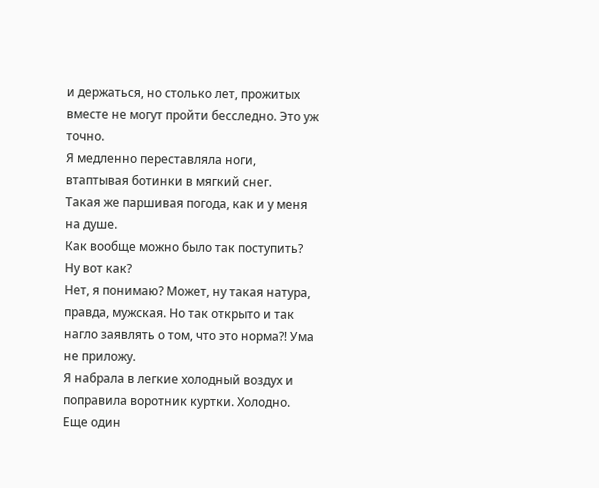и держаться, но столько лет, прожитых вместе не могут пройти бесследно. Это уж точно.
Я медленно переставляла ноги, втаптывая ботинки в мягкий снег.
Такая же паршивая погода, как и у меня на душе.
Как вообще можно было так поступить? Ну вот как?
Нет, я понимаю? Может, ну такая натура, правда, мужская. Но так открыто и так нагло заявлять о том, что это норма?! Ума не приложу.
Я набрала в легкие холодный воздух и поправила воротник куртки. Холодно.
Еще один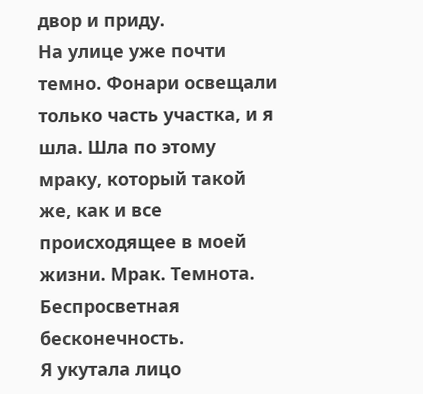двор и приду.
На улице уже почти темно. Фонари освещали только часть участка, и я шла. Шла по этому мраку, который такой же, как и все происходящее в моей жизни. Мрак. Темнота. Беспросветная бесконечность.
Я укутала лицо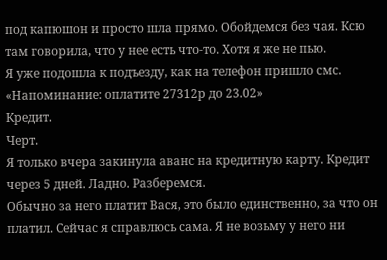под капюшон и просто шла прямо. Обойдемся без чая. Ксю там говорила, что у нее есть что-то. Хотя я же не пью.
Я уже подошла к подъезду, как на телефон пришло смс. «Напоминание: оплатите 27312р до 23.02»
Кредит.
Черт.
Я только вчера закинула аванс на кредитную карту. Кредит через 5 дней. Ладно. Разберемся.
Обычно за него платит Вася, это было единственно, за что он платил. Сейчас я справлюсь сама. Я не возьму у него ни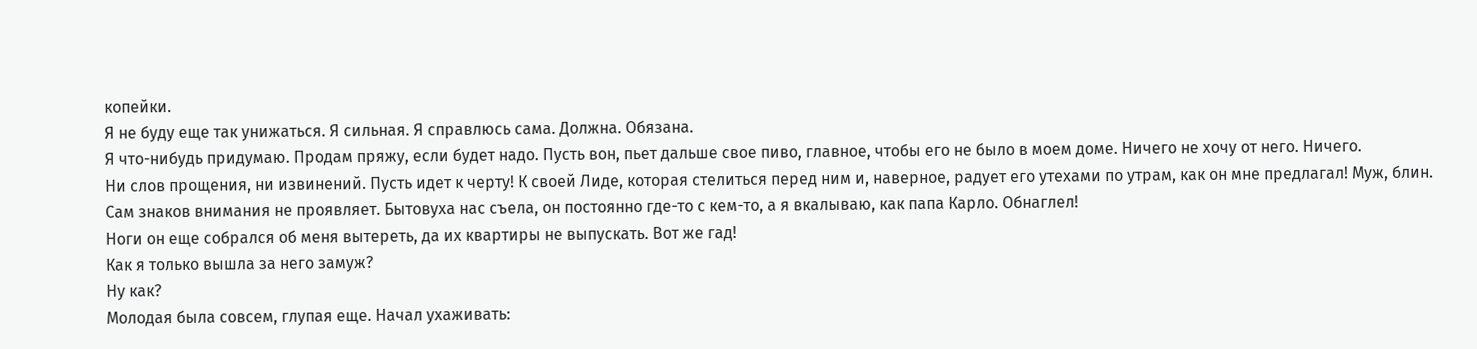копейки.
Я не буду еще так унижаться. Я сильная. Я справлюсь сама. Должна. Обязана.
Я что-нибудь придумаю. Продам пряжу, если будет надо. Пусть вон, пьет дальше свое пиво, главное, чтобы его не было в моем доме. Ничего не хочу от него. Ничего.
Ни слов прощения, ни извинений. Пусть идет к черту! К своей Лиде, которая стелиться перед ним и, наверное, радует его утехами по утрам, как он мне предлагал! Муж, блин.
Сам знаков внимания не проявляет. Бытовуха нас съела, он постоянно где-то с кем-то, а я вкалываю, как папа Карло. Обнаглел!
Ноги он еще собрался об меня вытереть, да их квартиры не выпускать. Вот же гад!
Как я только вышла за него замуж?
Ну как?
Молодая была совсем, глупая еще. Начал ухаживать: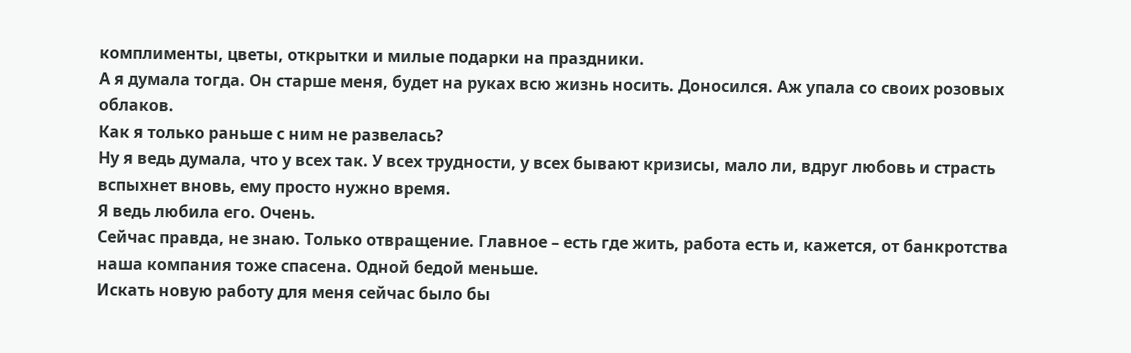комплименты, цветы, открытки и милые подарки на праздники.
А я думала тогда. Он старше меня, будет на руках всю жизнь носить. Доносился. Аж упала со своих розовых облаков.
Как я только раньше с ним не развелась?
Ну я ведь думала, что у всех так. У всех трудности, у всех бывают кризисы, мало ли, вдруг любовь и страсть вспыхнет вновь, ему просто нужно время.
Я ведь любила его. Очень.
Сейчас правда, не знаю. Только отвращение. Главное – есть где жить, работа есть и, кажется, от банкротства наша компания тоже спасена. Одной бедой меньше.
Искать новую работу для меня сейчас было бы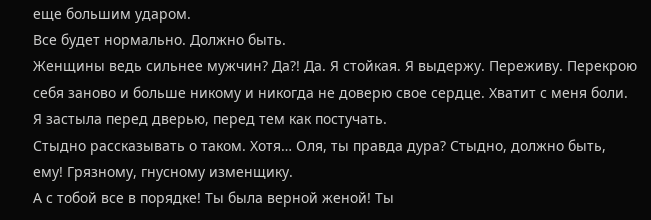еще большим ударом.
Все будет нормально. Должно быть.
Женщины ведь сильнее мужчин? Да?! Да. Я стойкая. Я выдержу. Переживу. Перекрою себя заново и больше никому и никогда не доверю свое сердце. Хватит с меня боли.
Я застыла перед дверью, перед тем как постучать.
Стыдно рассказывать о таком. Хотя… Оля, ты правда дура? Стыдно, должно быть, ему! Грязному, гнусному изменщику.
А с тобой все в порядке! Ты была верной женой! Ты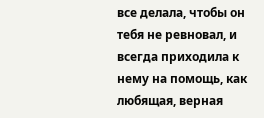все делала, чтобы он тебя не ревновал, и всегда приходила к нему на помощь, как любящая, верная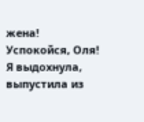жена!
Успокойся, Оля!
Я выдохнула, выпустила из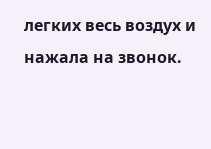легких весь воздух и нажала на звонок.